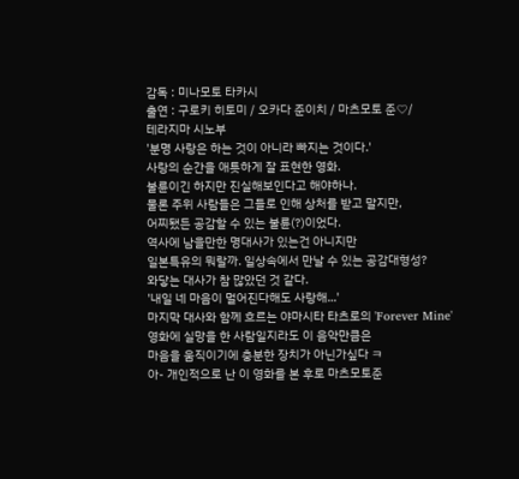감독 : 미나모토 타카시
출연 : 구로키 히토미 / 오카다 준이치 / 마츠모토 준♡/
테라지마 시노부
'분명 사랑은 하는 것이 아니라 빠지는 것이다.'
사랑의 순간을 애틋하게 잘 표현한 영화.
불륜이긴 하지만 진실해보인다고 해야하나.
물론 주위 사람들은 그들로 인해 상처를 받고 말지만,
어찌됐든 공감할 수 있는 불륜(?)이었다.
역사에 남을만한 명대사가 있는건 아니지만
일본특유의 뭐랄까. 일상속에서 만날 수 있는 공감대형성?
와닿는 대사가 참 많았던 것 같다.
'내일 네 마음이 멀어진다해도 사랑해...'
마지막 대사와 함께 흐르는 야마시타 타츠로의 'Forever Mine'
영화에 실망을 한 사람일지라도 이 음악만큼은
마음을 움직이기에 충분한 장치가 아닌가싶다 ㅋ
아- 개인적으로 난 이 영화를 본 후로 마츠모토준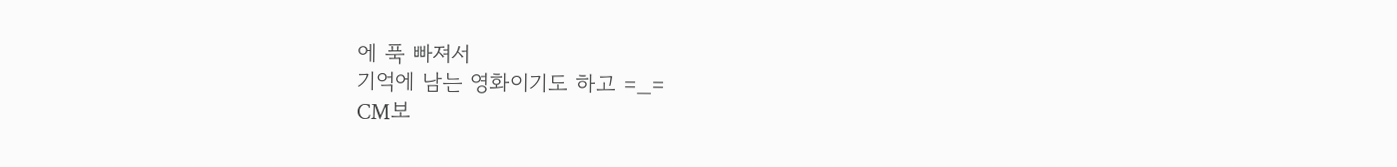에 푹 빠져서
기억에 남는 영화이기도 하고 =_=
CM보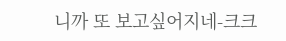니까 또 보고싶어지네-크크